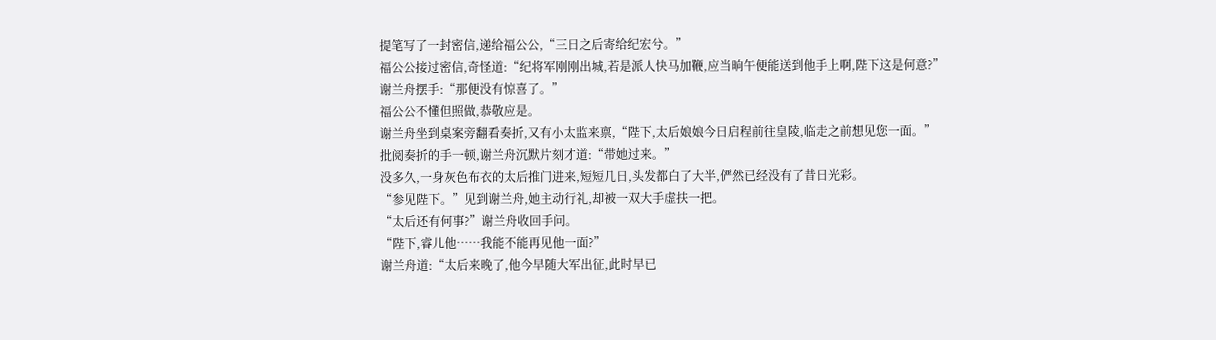提笔写了一封密信,递给福公公,“三日之后寄给纪宏兮。”
福公公接过密信,奇怪道:“纪将军刚刚出城,若是派人快马加鞭,应当晌午便能送到他手上啊,陛下这是何意?”
谢兰舟摆手:“那便没有惊喜了。”
福公公不懂但照做,恭敬应是。
谢兰舟坐到桌案旁翻看奏折,又有小太监来禀,“陛下,太后娘娘今日启程前往皇陵,临走之前想见您一面。”
批阅奏折的手一顿,谢兰舟沉默片刻才道:“带她过来。”
没多久,一身灰色布衣的太后推门进来,短短几日,头发都白了大半,俨然已经没有了昔日光彩。
“参见陛下。”见到谢兰舟,她主动行礼,却被一双大手虚扶一把。
“太后还有何事?”谢兰舟收回手问。
“陛下,睿儿他……我能不能再见他一面?”
谢兰舟道:“太后来晚了,他今早随大军出征,此时早已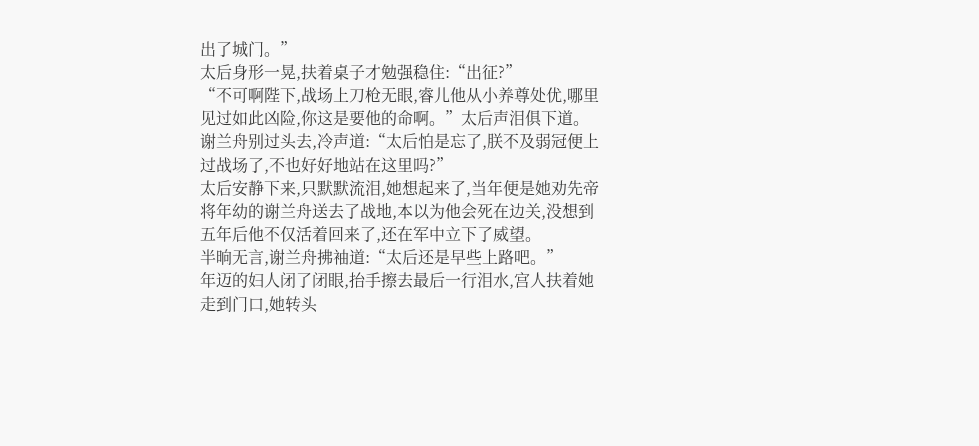出了城门。”
太后身形一晃,扶着桌子才勉强稳住:“出征?”
“不可啊陛下,战场上刀枪无眼,睿儿他从小养尊处优,哪里见过如此凶险,你这是要他的命啊。”太后声泪俱下道。
谢兰舟别过头去,冷声道:“太后怕是忘了,朕不及弱冠便上过战场了,不也好好地站在这里吗?”
太后安静下来,只默默流泪,她想起来了,当年便是她劝先帝将年幼的谢兰舟送去了战地,本以为他会死在边关,没想到五年后他不仅活着回来了,还在军中立下了威望。
半晌无言,谢兰舟拂袖道:“太后还是早些上路吧。”
年迈的妇人闭了闭眼,抬手擦去最后一行泪水,宫人扶着她走到门口,她转头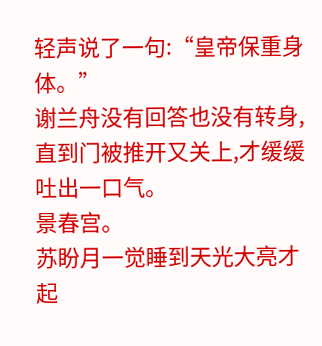轻声说了一句:“皇帝保重身体。”
谢兰舟没有回答也没有转身,直到门被推开又关上,才缓缓吐出一口气。
景春宫。
苏盼月一觉睡到天光大亮才起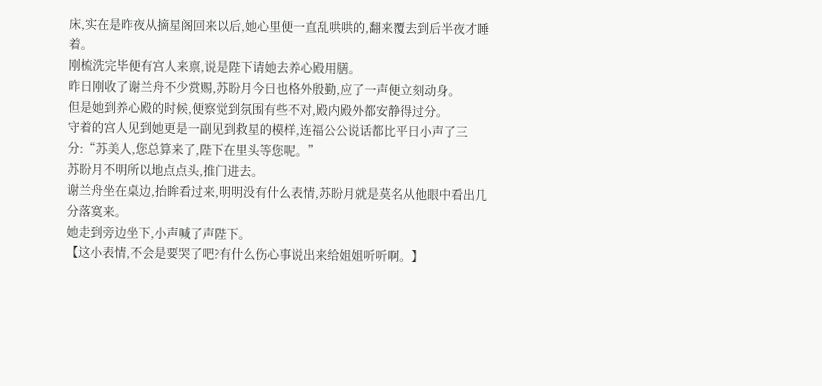床,实在是昨夜从摘星阁回来以后,她心里便一直乱哄哄的,翻来覆去到后半夜才睡着。
刚梳洗完毕便有宫人来禀,说是陛下请她去养心殿用膳。
昨日刚收了谢兰舟不少赏赐,苏盼月今日也格外殷勤,应了一声便立刻动身。
但是她到养心殿的时候,便察觉到氛围有些不对,殿内殿外都安静得过分。
守着的宫人见到她更是一副见到救星的模样,连福公公说话都比平日小声了三分:“苏美人,您总算来了,陛下在里头等您呢。”
苏盼月不明所以地点点头,推门进去。
谢兰舟坐在桌边,抬眸看过来,明明没有什么表情,苏盼月就是莫名从他眼中看出几分落寞来。
她走到旁边坐下,小声喊了声陛下。
【这小表情,不会是要哭了吧?有什么伤心事说出来给姐姐听听啊。】